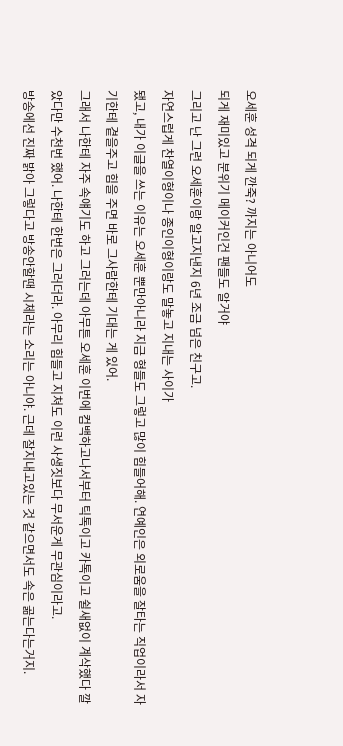오세훈 성격 되게 깐죽? 까지는 아니어도
되게 재미있고 분위기 메이커인건 팬들도 알거야
그리고 난 그런 오세훈이랑 알고지낸지 6년 조금 넘은 친구고.
자연스럽게 찬열이형이나 종인이형이랑도 말놓고 지내는 사이가
됐고, 내가 이글을 쓰는 이유는 오세훈 뿐만아니라 지금 형들도 그렇고 많이 힘들어해. 연예인은 외로움을 잘타는 직업이라서 자기한테 곁을주고 힘을 주면 바로 그사람한테 기대는 게 있어.
그래서 나한테 자주 속얘기도 하고 그러는데 아무튼 오세훈 이번에 컴백하고나서부터 틱톡이고 카톡이고 쉴새없이 계삭했다 깔았다만 수천번 했어. 나한테 한번은 그러더라. 아무리 힘들고 지쳐도 이런 사생짓보다 무서운게 무관심이라고.
방송에선 진짜 밝아 그렇다고 방송안할땐 시체라는 소리는 아니야. 근데 잘지내고있는 것 같으면서도 속은 곪는다는거지.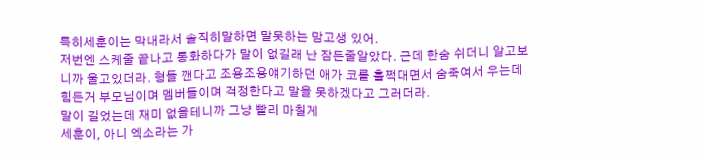특히세훈이는 막내라서 솔직히말하면 말못하는 맘고생 있어.
저번엔 스케줄 끝나고 통화하다가 말이 없길래 난 잠든줄알았다. 근데 한숨 쉬더니 알고보니까 울고있더라. 형들 깬다고 조용조용얘기하던 애가 코를 훌쩍대면서 숨죽여서 우는데 힘든거 부모님이며 멤버들이며 걱정한다고 말을 못하겠다고 그러더라.
말이 길었는데 재미 없을테니까 그냥 빨리 마칠게
세훈이, 아니 엑소라는 가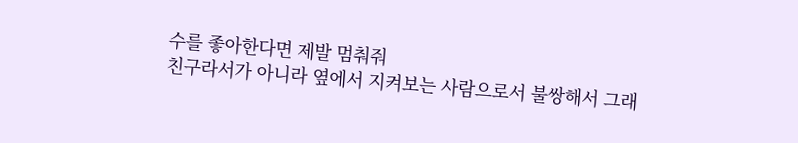수를 좋아한다면 제발 멈춰줘
친구라서가 아니라 옆에서 지켜보는 사람으로서 불쌍해서 그래